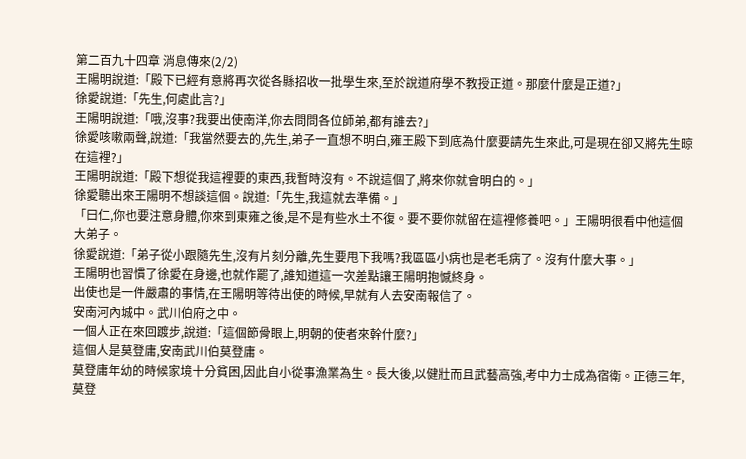第二百九十四章 消息傳來(2/2)
王陽明說道:「殿下已經有意將再次從各縣招收一批學生來,至於說道府學不教授正道。那麼什麼是正道?」
徐愛說道:「先生,何處此言?」
王陽明說道:「哦,沒事?我要出使南洋,你去問問各位師弟,都有誰去?」
徐愛咳嗽兩聲,說道:「我當然要去的,先生,弟子一直想不明白,雍王殿下到底為什麼要請先生來此,可是現在卻又將先生晾在這裡?」
王陽明說道:「殿下想從我這裡要的東西,我暫時沒有。不說這個了,將來你就會明白的。」
徐愛聽出來王陽明不想談這個。說道:「先生,我這就去準備。」
「曰仁,你也要注意身體,你來到東雍之後,是不是有些水土不復。要不要你就留在這裡修養吧。」王陽明很看中他這個大弟子。
徐愛說道:「弟子從小跟隨先生,沒有片刻分離,先生要甩下我嗎?我區區小病也是老毛病了。沒有什麼大事。」
王陽明也習慣了徐愛在身邊,也就作罷了,誰知道這一次差點讓王陽明抱憾終身。
出使也是一件嚴肅的事情,在王陽明等待出使的時候,早就有人去安南報信了。
安南河內城中。武川伯府之中。
一個人正在來回踱步,說道:「這個節骨眼上,明朝的使者來幹什麼?」
這個人是莫登庸,安南武川伯莫登庸。
莫登庸年幼的時候家境十分貧困,因此自小從事漁業為生。長大後,以健壯而且武藝高強,考中力士成為宿衛。正德三年,莫登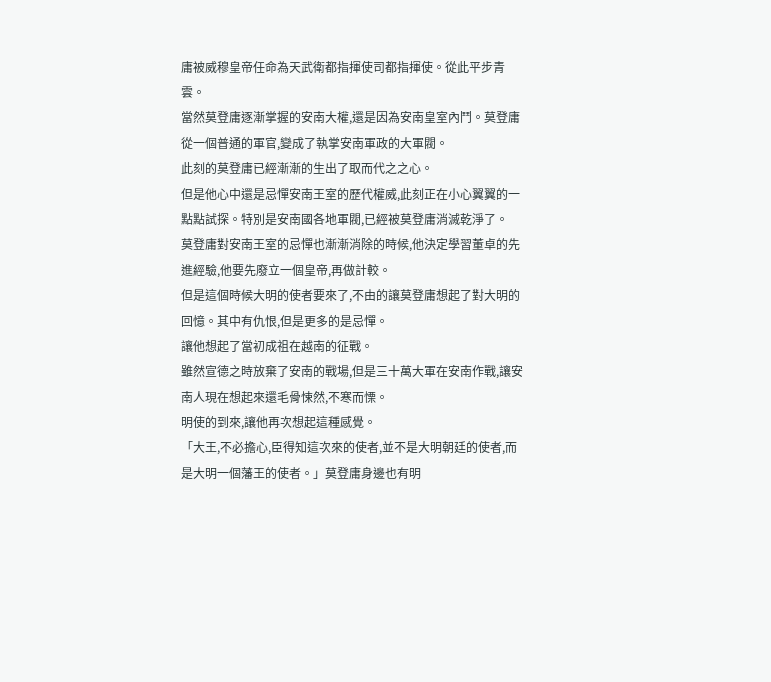庸被威穆皇帝任命為天武衛都指揮使司都指揮使。從此平步青雲。
當然莫登庸逐漸掌握的安南大權,還是因為安南皇室內鬥。莫登庸從一個普通的軍官,變成了執掌安南軍政的大軍閥。
此刻的莫登庸已經漸漸的生出了取而代之之心。
但是他心中還是忌憚安南王室的歷代權威,此刻正在小心翼翼的一點點試探。特別是安南國各地軍閥,已經被莫登庸消滅乾淨了。
莫登庸對安南王室的忌憚也漸漸消除的時候,他決定學習董卓的先進經驗,他要先廢立一個皇帝,再做計較。
但是這個時候大明的使者要來了,不由的讓莫登庸想起了對大明的回憶。其中有仇恨,但是更多的是忌憚。
讓他想起了當初成祖在越南的征戰。
雖然宣德之時放棄了安南的戰場,但是三十萬大軍在安南作戰,讓安南人現在想起來還毛骨悚然,不寒而慄。
明使的到來,讓他再次想起這種感覺。
「大王,不必擔心,臣得知這次來的使者,並不是大明朝廷的使者,而是大明一個藩王的使者。」莫登庸身邊也有明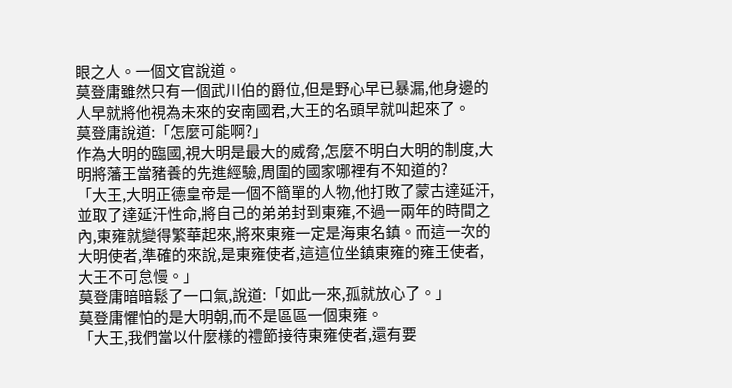眼之人。一個文官說道。
莫登庸雖然只有一個武川伯的爵位,但是野心早已暴漏,他身邊的人早就將他視為未來的安南國君,大王的名頭早就叫起來了。
莫登庸說道:「怎麼可能啊?」
作為大明的臨國,視大明是最大的威脅,怎麼不明白大明的制度,大明將藩王當豬養的先進經驗,周圍的國家哪裡有不知道的?
「大王,大明正德皇帝是一個不簡單的人物,他打敗了蒙古達延汗,並取了達延汗性命,將自己的弟弟封到東雍,不過一兩年的時間之內,東雍就變得繁華起來,將來東雍一定是海東名鎮。而這一次的大明使者,準確的來說,是東雍使者,這這位坐鎮東雍的雍王使者,大王不可怠慢。」
莫登庸暗暗鬆了一口氣,說道:「如此一來,孤就放心了。」
莫登庸懼怕的是大明朝,而不是區區一個東雍。
「大王,我們當以什麼樣的禮節接待東雍使者,還有要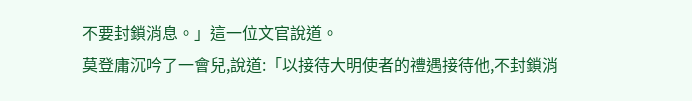不要封鎖消息。」這一位文官說道。
莫登庸沉吟了一會兒,說道:「以接待大明使者的禮遇接待他,不封鎖消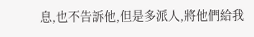息,也不告訴他,但是多派人,將他們給我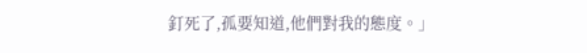釘死了,孤要知道,他們對我的態度。」